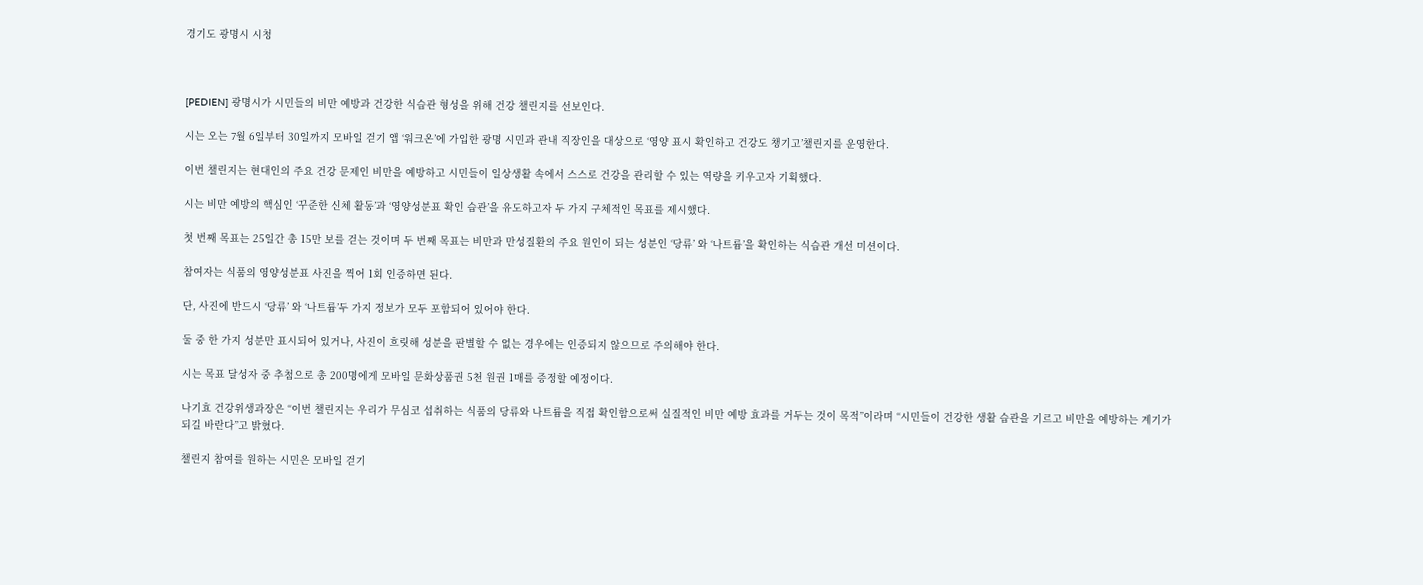경기도 광명시 시청



[PEDIEN] 광명시가 시민들의 비만 예방과 건강한 식습관 형성을 위해 건강 챌린지를 선보인다.

시는 오는 7월 6일부터 30일까지 모바일 걷기 앱 ‘워크온’에 가입한 광명 시민과 관내 직장인을 대상으로 ‘영양 표시 확인하고 건강도 챙기고’챌린지를 운영한다.

이번 챌린지는 현대인의 주요 건강 문제인 비만을 예방하고 시민들이 일상생활 속에서 스스로 건강을 관리할 수 있는 역량을 키우고자 기획했다.

시는 비만 예방의 핵심인 ‘꾸준한 신체 활동’과 ‘영양성분표 확인 습관’을 유도하고자 두 가지 구체적인 목표를 제시했다.

첫 번째 목표는 25일간 총 15만 보를 걷는 것이며 두 번째 목표는 비만과 만성질환의 주요 원인이 되는 성분인 ‘당류’ 와 ‘나트륨’을 확인하는 식습관 개선 미션이다.

참여자는 식품의 영양성분표 사진을 찍어 1회 인증하면 된다.

단, 사진에 반드시 ‘당류’ 와 ‘나트륨’두 가지 정보가 모두 포함되어 있어야 한다.

둘 중 한 가지 성분만 표시되어 있거나, 사진이 흐릿해 성분을 판별할 수 없는 경우에는 인증되지 않으므로 주의해야 한다.

시는 목표 달성자 중 추첨으로 총 200명에게 모바일 문화상품권 5천 원권 1매를 증정할 예정이다.

나기효 건강위생과장은 “이번 챌린지는 우리가 무심코 섭취하는 식품의 당류와 나트륨을 직접 확인함으로써 실질적인 비만 예방 효과를 거두는 것이 목적”이라며 “시민들이 건강한 생활 습관을 기르고 비만을 예방하는 계기가 되길 바란다”고 밝혔다.

챌린지 참여를 원하는 시민은 모바일 걷기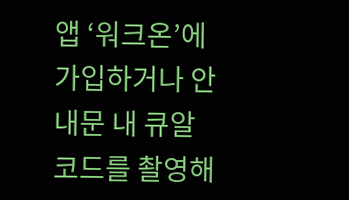앱 ‘워크온’에 가입하거나 안내문 내 큐알코드를 촬영해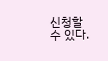신청할 수 있다.